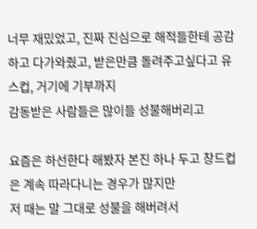너무 재밌었고, 진짜 진심으로 해적들한테 공감하고 다가와줬고, 받은만큼 돌려주고싶다고 유스컵, 거기에 기부까지
감동받은 사람들은 많이들 성불해버리고

요즘은 하선한다 해봤자 본진 하나 두고 창드컵은 계속 따라다니는 경우가 많지만
저 때는 말 그대로 성불을 해버려서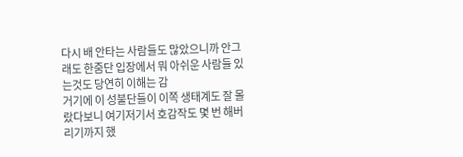다시 배 안타는 사람들도 많았으니까 안그래도 한줌단 입장에서 뭐 아쉬운 사람들 있는것도 당연히 이해는 감
거기에 이 성불단들이 이쪽 생태계도 잘 몰랐다보니 여기저기서 호감작도 몇 번 해버리기까지 했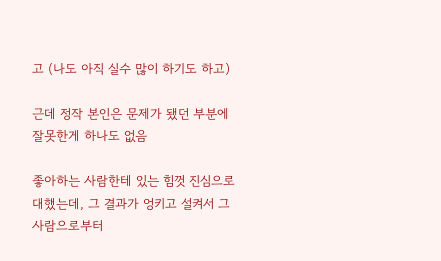고 (나도 아직 실수 많이 하기도 하고)

근데 정작 본인은 문제가 됐던 부분에 잘못한게 하나도 없음

좋아하는 사람한테 있는 힘껏 진심으로 대했는데, 그 결과가 엉키고 설켜서 그 사람으로부터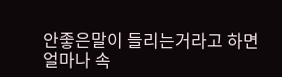안좋은말이 들리는거라고 하면 얼마나 속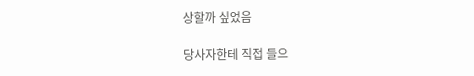상할까 싶었음

당사자한테 직접 들으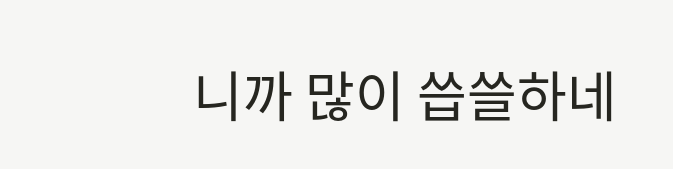니까 많이 씁쓸하네